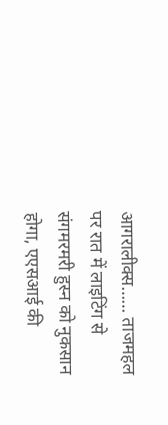आगरालीक्स…… ताजमहल पर रात में लाइटिंग से संगमरमरी हुस्न को नुकसान होगा, एएसआई की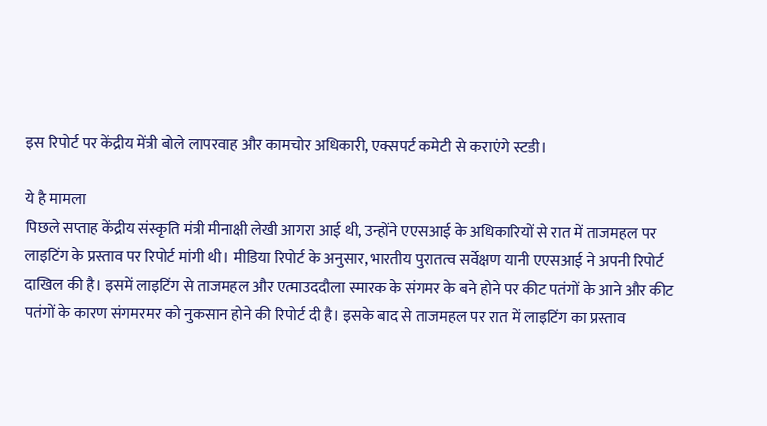इस रिपोर्ट पर केंद्रीय मेंत्री बोले लापरवाह और कामचोर अधिकारी, एक्सपर्ट कमेटी से कराएंगे स्टडी।

ये है मामला
पिछले सप्ताह केंद्रीय संस्कृति मंत्री मीनाक्षी लेखी आगरा आई थी, उन्होंने एएसआई के अधिकारियों से रात में ताजमहल पर लाइटिंग के प्रस्ताव पर रिपोर्ट मांगी थी। मीडिया रिपोर्ट के अनुसार, भारतीय पुरातत्व सर्वेक्षण यानी एएसआई ने अपनी रिपोर्ट दाखिल की है। इसमें लाइटिंग से ताजमहल और एत्माउददौला स्मारक के संगमर के बने होने पर कीट पतंगों के आने और कीट पतंगों के कारण संगमरमर को नुकसान होने की रिपोर्ट दी है। इसके बाद से ताजमहल पर रात में लाइटिंग का प्रस्ताव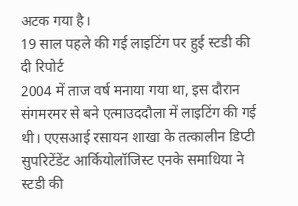अटक गया है।
19 साल पहले की गई लाइटिंग पर हुई स्टडी की दी रिपोर्ट
2004 में ताज वर्ष मनाया गया था, इस दौरान संगमरमर से बने एत्माउददौला में लाइटिंग की गई थी। एएसआई रसायन शाखा के तत्कालीन डिप्टी सुपरिटेंडेंट आर्कियोलॉजिस्ट एनके समाधिया ने स्टडी की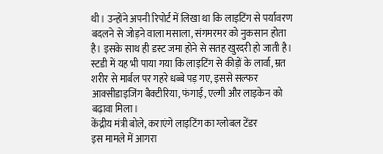थी। उन्होंने अपनी रिपोर्ट में लिखा था कि लाइटिंग से पर्यावरण बदलने से जोड़ने वाला मसाला, संगमरमर को नुकसान होता है। इसके साथ ही डस्ट जमा होने से सतह खुरदरी हो जाती है। स्टडी में यह भी पाया गया कि लाइटिंग से कीड़ों के लार्वा, म्रत शरीर से मार्बल पर गहरे धब्बे पड़ गए, इससे सल्फर आक्सीडाइजिंग बैक्टीरिया, फंगाई, एल्गी और लाइकेन को बढ़ावा मिला।
केंद्रीय मंत्री बोले, कराएंगे लाइटिंग का ग्लोबल टेंडर
इस मामले में आगरा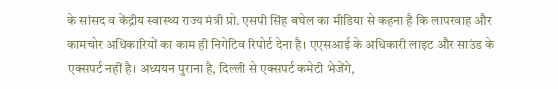के सांसद व केंद्रीय स्वास्थ्य राज्य मंत्री प्रो. एसपी सिंह बघेल का मीडिया से कहना है कि लापरवाह और कामचोर अधिकारियों का काम ही निगेटिव रिपोर्ट देना है। एएसआई के अधिकारी लाइट और साउंड के एक्सपर्ट नहीं है। अध्ययन पुराना है, दिल्ली से एक्सपर्ट कमेटी भेजेंगे,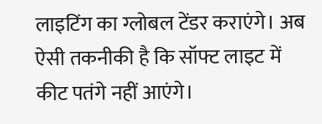लाइटिंग का ग्लोबल टेंडर कराएंगे। अब ऐसी तकनीकी है कि सॉफ्ट लाइट में कीट पतंगे नहीं आएंगे।